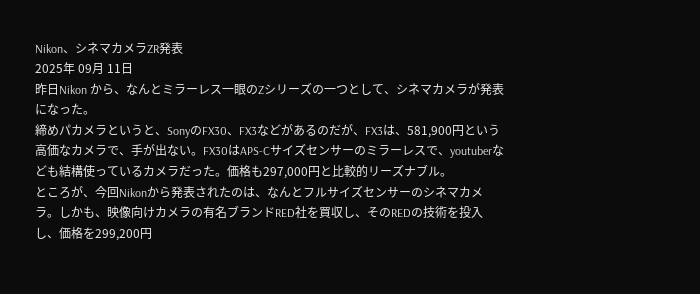Nikon、シネマカメラZR発表
2025年 09月 11日
昨日Nikon から、なんとミラーレス一眼のZシリーズの一つとして、シネマカメラが発表になった。
締めパカメラというと、SonyのFX30、FX3などがあるのだが、FX3は、581,900円という高価なカメラで、手が出ない。FX30はAPS-Cサイズセンサーのミラーレスで、youtuberなども結構使っているカメラだった。価格も297,000円と比較的リーズナブル。
ところが、今回Nikonから発表されたのは、なんとフルサイズセンサーのシネマカメラ。しかも、映像向けカメラの有名ブランドRED社を買収し、そのREDの技術を投入し、価格を299,200円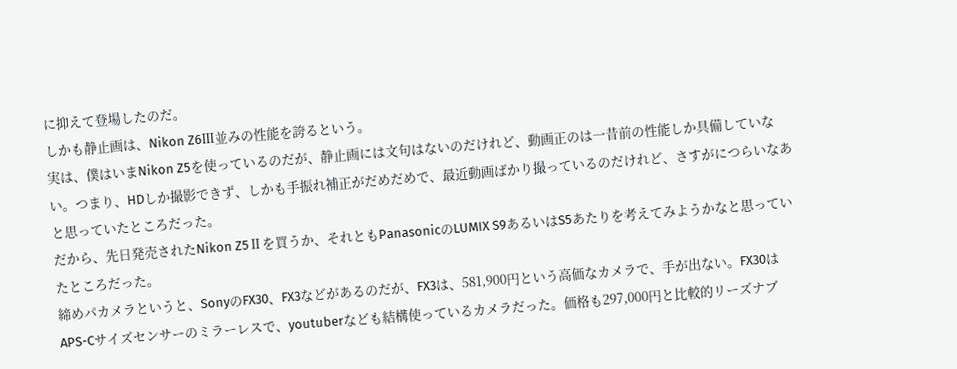に抑えて登場したのだ。
しかも静止画は、Nikon Z6Ⅲ並みの性能を誇るという。
実は、僕はいまNikon Z5を使っているのだが、静止画には文句はないのだけれど、動画正のは一昔前の性能しか具備していない。つまり、HDしか撮影できず、しかも手振れ補正がだめだめで、最近動画ばかり撮っているのだけれど、さすがにつらいなあと思っていたところだった。
だから、先日発売されたNikon Z5Ⅱを買うか、それともPanasonicのLUMIX S9あるいはS5あたりを考えてみようかなと思っていたところだった。
締めパカメラというと、SonyのFX30、FX3などがあるのだが、FX3は、581,900円という高価なカメラで、手が出ない。FX30はAPS-Cサイズセンサーのミラーレスで、youtuberなども結構使っているカメラだった。価格も297,000円と比較的リーズナブ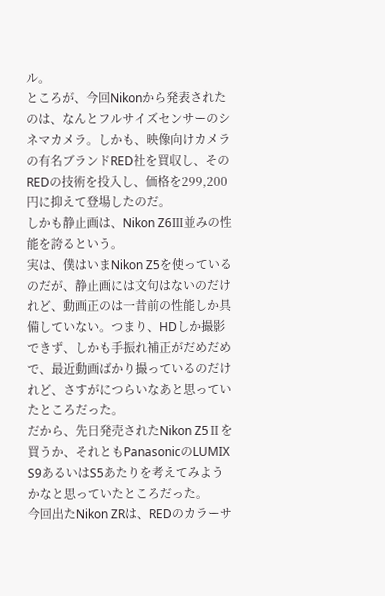ル。
ところが、今回Nikonから発表されたのは、なんとフルサイズセンサーのシネマカメラ。しかも、映像向けカメラの有名ブランドRED社を買収し、そのREDの技術を投入し、価格を299,200円に抑えて登場したのだ。
しかも静止画は、Nikon Z6Ⅲ並みの性能を誇るという。
実は、僕はいまNikon Z5を使っているのだが、静止画には文句はないのだけれど、動画正のは一昔前の性能しか具備していない。つまり、HDしか撮影できず、しかも手振れ補正がだめだめで、最近動画ばかり撮っているのだけれど、さすがにつらいなあと思っていたところだった。
だから、先日発売されたNikon Z5Ⅱを買うか、それともPanasonicのLUMIX S9あるいはS5あたりを考えてみようかなと思っていたところだった。
今回出たNikon ZRは、REDのカラーサ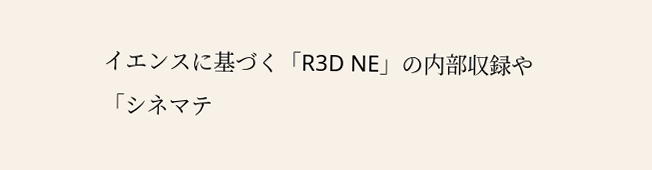イエンスに基づく「R3D NE」の内部収録や「シネマテ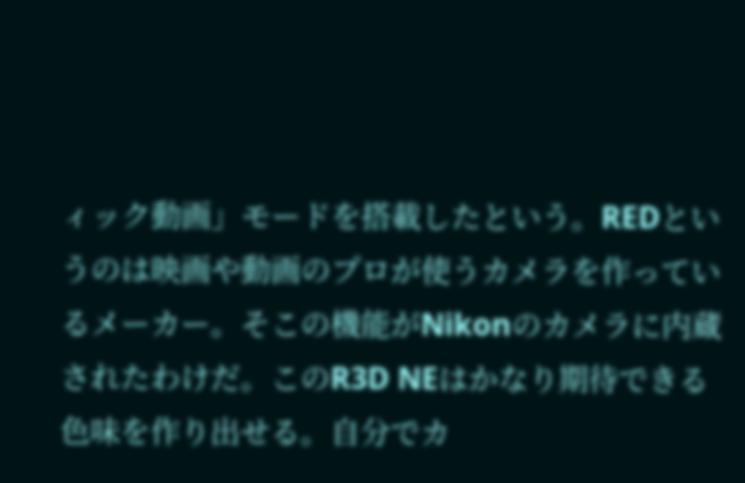ィック動画」モードを搭載したという。REDというのは映画や動画のプロが使うカメラを作っているメーカー。そこの機能がNikonのカメラに内蔵されたわけだ。このR3D NEはかなり期待できる色味を作り出せる。自分でカ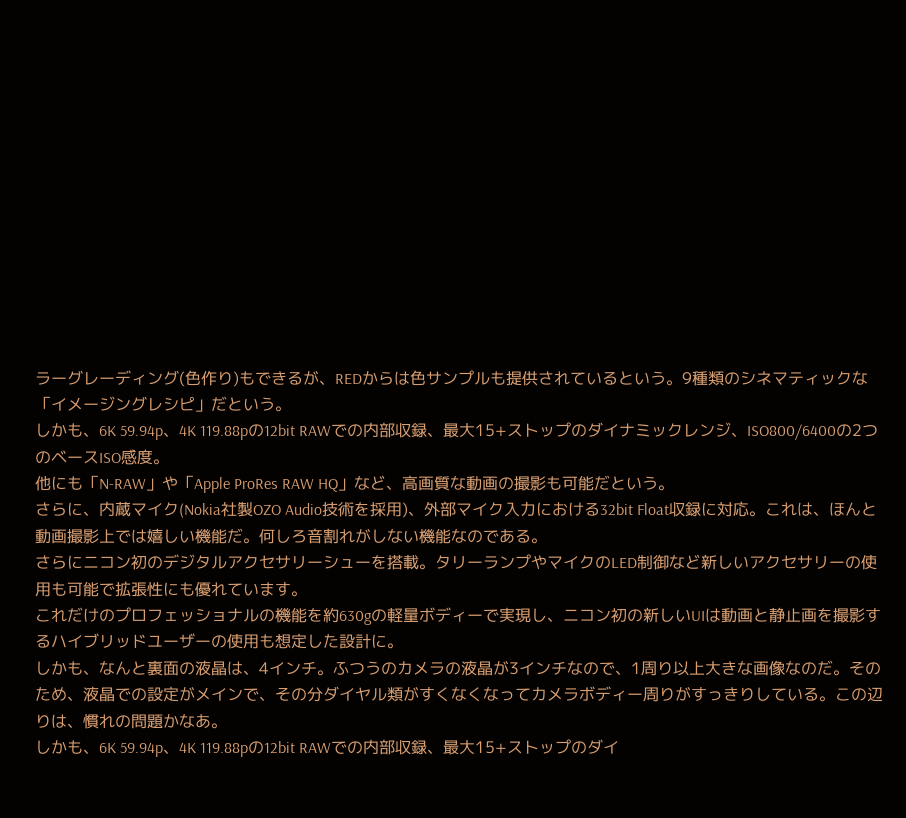ラーグレーディング(色作り)もできるが、REDからは色サンプルも提供されているという。9種類のシネマティックな「イメージングレシピ」だという。
しかも、6K 59.94p、4K 119.88pの12bit RAWでの内部収録、最大15+ストップのダイナミックレンジ、ISO800/6400の2つのベースISO感度。
他にも「N-RAW」や「Apple ProRes RAW HQ」など、高画質な動画の撮影も可能だという。
さらに、内蔵マイク(Nokia社製OZO Audio技術を採用)、外部マイク入力における32bit Float収録に対応。これは、ほんと動画撮影上では嬉しい機能だ。何しろ音割れがしない機能なのである。
さらにニコン初のデジタルアクセサリーシューを搭載。タリーランプやマイクのLED制御など新しいアクセサリーの使用も可能で拡張性にも優れています。
これだけのプロフェッショナルの機能を約630gの軽量ボディーで実現し、ニコン初の新しいUIは動画と静止画を撮影するハイブリッドユーザーの使用も想定した設計に。
しかも、なんと裏面の液晶は、4インチ。ふつうのカメラの液晶が3インチなので、1周り以上大きな画像なのだ。そのため、液晶での設定がメインで、その分ダイヤル類がすくなくなってカメラボディー周りがすっきりしている。この辺りは、慣れの問題かなあ。
しかも、6K 59.94p、4K 119.88pの12bit RAWでの内部収録、最大15+ストップのダイ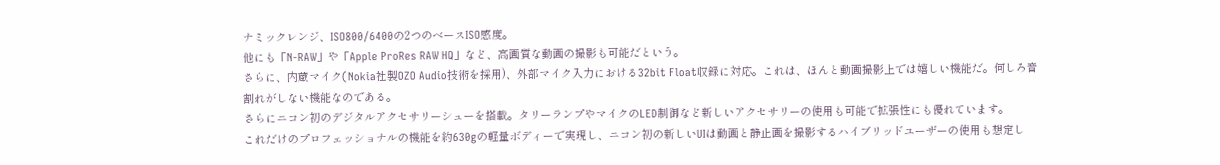ナミックレンジ、ISO800/6400の2つのベースISO感度。
他にも「N-RAW」や「Apple ProRes RAW HQ」など、高画質な動画の撮影も可能だという。
さらに、内蔵マイク(Nokia社製OZO Audio技術を採用)、外部マイク入力における32bit Float収録に対応。これは、ほんと動画撮影上では嬉しい機能だ。何しろ音割れがしない機能なのである。
さらにニコン初のデジタルアクセサリーシューを搭載。タリーランプやマイクのLED制御など新しいアクセサリーの使用も可能で拡張性にも優れています。
これだけのプロフェッショナルの機能を約630gの軽量ボディーで実現し、ニコン初の新しいUIは動画と静止画を撮影するハイブリッドユーザーの使用も想定し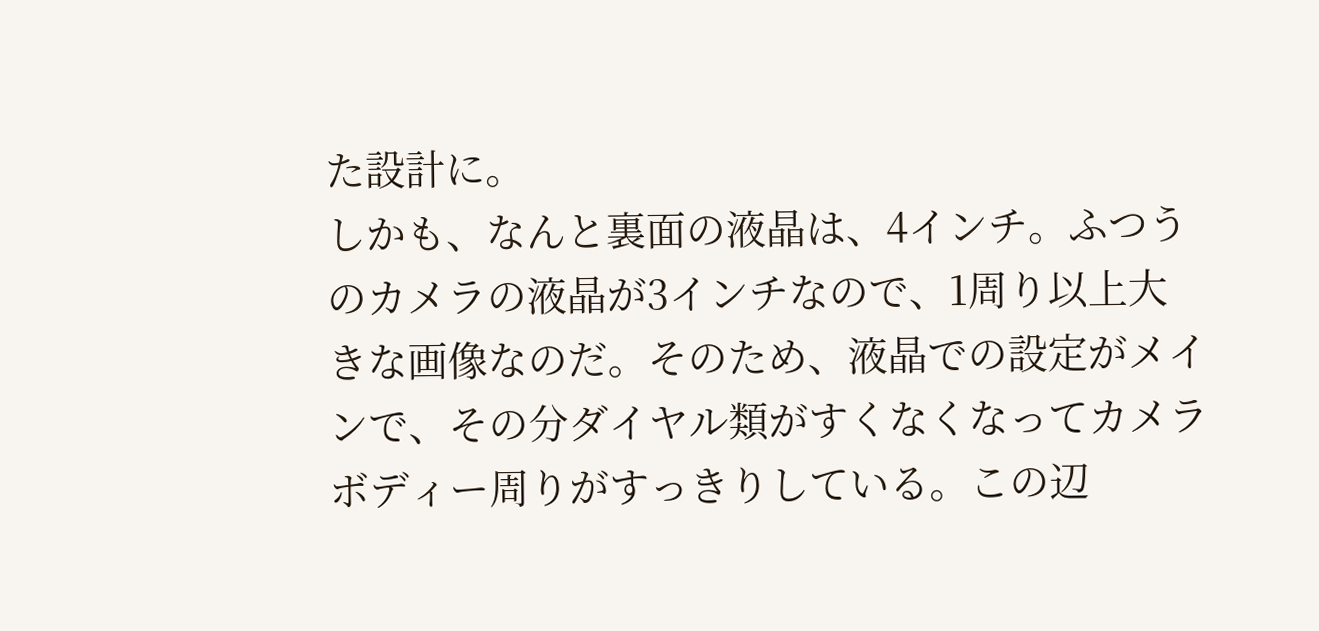た設計に。
しかも、なんと裏面の液晶は、4インチ。ふつうのカメラの液晶が3インチなので、1周り以上大きな画像なのだ。そのため、液晶での設定がメインで、その分ダイヤル類がすくなくなってカメラボディー周りがすっきりしている。この辺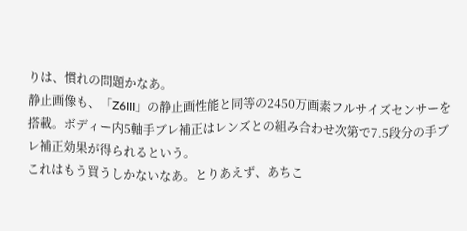りは、慣れの問題かなあ。
静止画像も、「Z6III」の静止画性能と同等の2450万画素フルサイズセンサーを搭載。ボディー内5軸手ブレ補正はレンズとの組み合わせ次第で7.5段分の手ブレ補正効果が得られるという。
これはもう買うしかないなあ。とりあえず、あちこ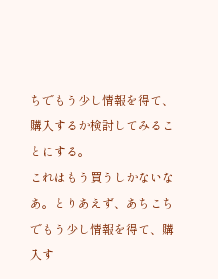ちでもう少し情報を得て、購入するか検討してみることにする。
これはもう買うしかないなあ。とりあえず、あちこちでもう少し情報を得て、購入す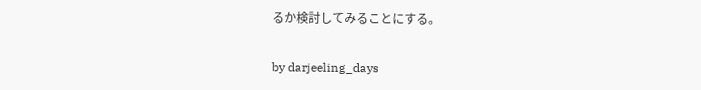るか検討してみることにする。

by darjeeling_days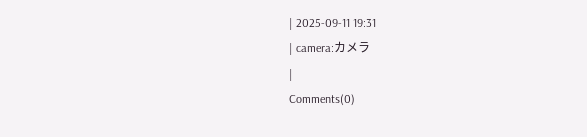| 2025-09-11 19:31
| camera:カメラ
|
Comments(0)